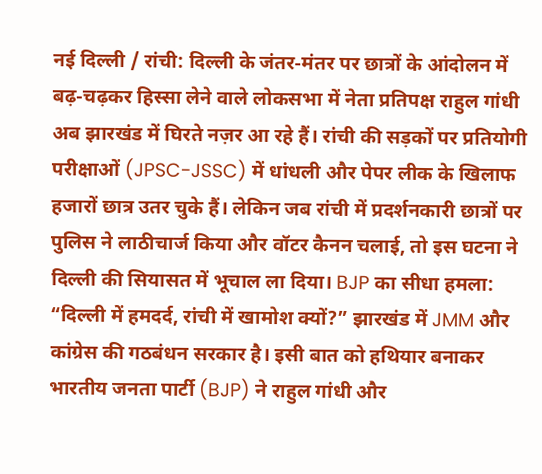नई दिल्ली / रांची: दिल्ली के जंतर-मंतर पर छात्रों के आंदोलन में बढ़-चढ़कर हिस्सा लेने वाले लोकसभा में नेता प्रतिपक्ष राहुल गांधी अब झारखंड में घिरते नज़र आ रहे हैं। रांची की सड़कों पर प्रतियोगी परीक्षाओं (JPSC-JSSC) में धांधली और पेपर लीक के खिलाफ हजारों छात्र उतर चुके हैं। लेकिन जब रांची में प्रदर्शनकारी छात्रों पर पुलिस ने लाठीचार्ज किया और वॉटर कैनन चलाई, तो इस घटना ने दिल्ली की सियासत में भूचाल ला दिया। BJP का सीधा हमला: “दिल्ली में हमदर्द, रांची में खामोश क्यों?” झारखंड में JMM और कांग्रेस की गठबंधन सरकार है। इसी बात को हथियार बनाकर भारतीय जनता पार्टी (BJP) ने राहुल गांधी और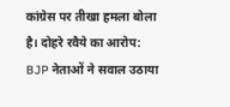कांग्रेस पर तीखा हमला बोला है। दोहरे रवैये का आरोप: BJP नेताओं ने सवाल उठाया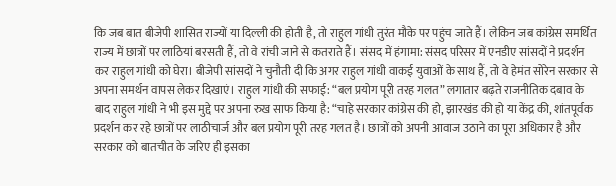कि जब बात बीजेपी शासित राज्यों या दिल्ली की होती है, तो राहुल गांधी तुरंत मौके पर पहुंच जाते हैं। लेकिन जब कांग्रेस समर्थित राज्य में छात्रों पर लाठियां बरसती हैं, तो वे रांची जाने से कतराते हैं। संसद में हंगामा: संसद परिसर में एनडीए सांसदों ने प्रदर्शन कर राहुल गांधी को घेरा। बीजेपी सांसदों ने चुनौती दी कि अगर राहुल गांधी वाकई युवाओं के साथ हैं, तो वे हेमंत सोरेन सरकार से अपना समर्थन वापस लेकर दिखाएं। राहुल गांधी की सफाई: “बल प्रयोग पूरी तरह गलत” लगातार बढ़ते राजनीतिक दबाव के बाद राहुल गांधी ने भी इस मुद्दे पर अपना रुख साफ किया है: “चाहे सरकार कांग्रेस की हो, झारखंड की हो या केंद्र की, शांतपूर्वक प्रदर्शन कर रहे छात्रों पर लाठीचार्ज और बल प्रयोग पूरी तरह गलत है। छात्रों को अपनी आवाज उठाने का पूरा अधिकार है और सरकार को बातचीत के जरिए ही इसका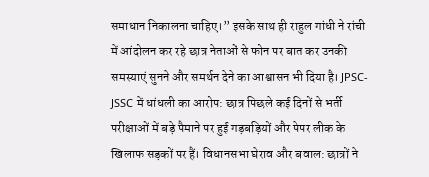समाधान निकालना चाहिए।” इसके साथ ही राहुल गांधी ने रांची में आंदोलन कर रहे छात्र नेताओं से फोन पर बात कर उनकी समस्याएं सुनने और समर्थन देने का आश्वासन भी दिया है। JPSC-JSSC में धांधली का आरोप: छात्र पिछले कई दिनों से भर्ती परीक्षाओं में बड़े पैमाने पर हुई गड़बड़ियों और पेपर लीक के खिलाफ सड़कों पर हैं। विधानसभा घेराव और बवाल: छात्रों ने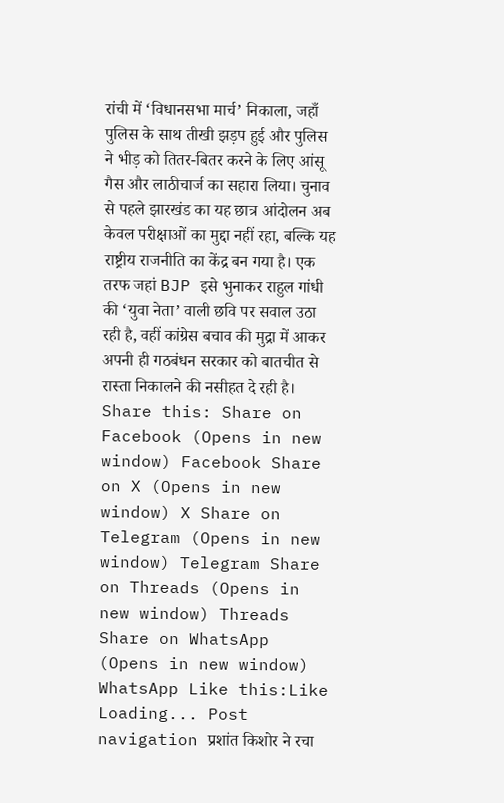रांची में ‘विधानसभा मार्च’ निकाला, जहाँ पुलिस के साथ तीखी झड़प हुई और पुलिस ने भीड़ को तितर-बितर करने के लिए आंसू गैस और लाठीचार्ज का सहारा लिया। चुनाव से पहले झारखंड का यह छात्र आंदोलन अब केवल परीक्षाओं का मुद्दा नहीं रहा, बल्कि यह राष्ट्रीय राजनीति का केंद्र बन गया है। एक तरफ जहां BJP इसे भुनाकर राहुल गांधी की ‘युवा नेता’ वाली छवि पर सवाल उठा रही है, वहीं कांग्रेस बचाव की मुद्रा में आकर अपनी ही गठबंधन सरकार को बातचीत से रास्ता निकालने की नसीहत दे रही है। Share this: Share on Facebook (Opens in new window) Facebook Share on X (Opens in new window) X Share on Telegram (Opens in new window) Telegram Share on Threads (Opens in new window) Threads Share on WhatsApp (Opens in new window) WhatsApp Like this:Like Loading... Post navigation प्रशांत किशोर ने रचा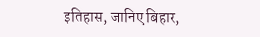इतिहास, जानिए बिहार,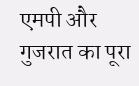एमपी और गुजरात का पूरा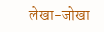लेखा-जोखा